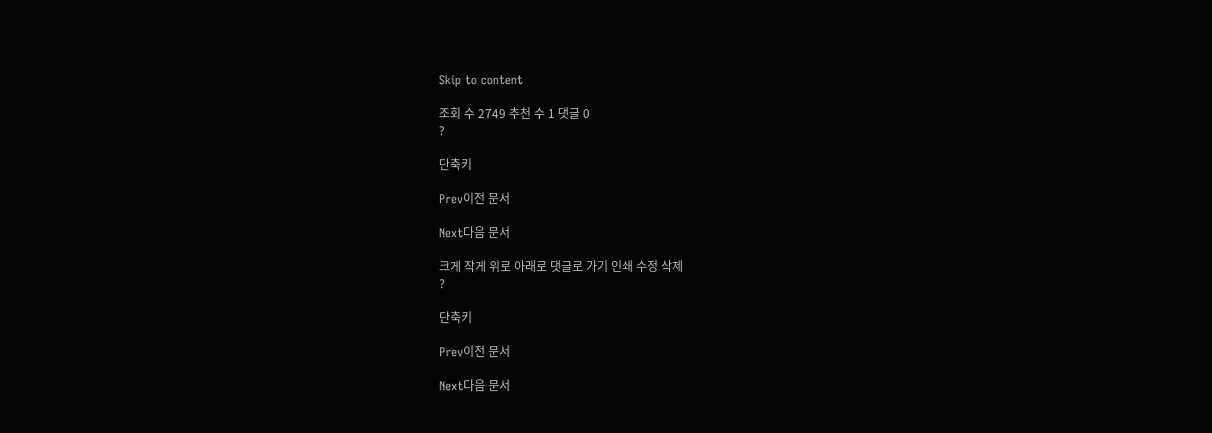Skip to content

조회 수 2749 추천 수 1 댓글 0
?

단축키

Prev이전 문서

Next다음 문서

크게 작게 위로 아래로 댓글로 가기 인쇄 수정 삭제
?

단축키

Prev이전 문서

Next다음 문서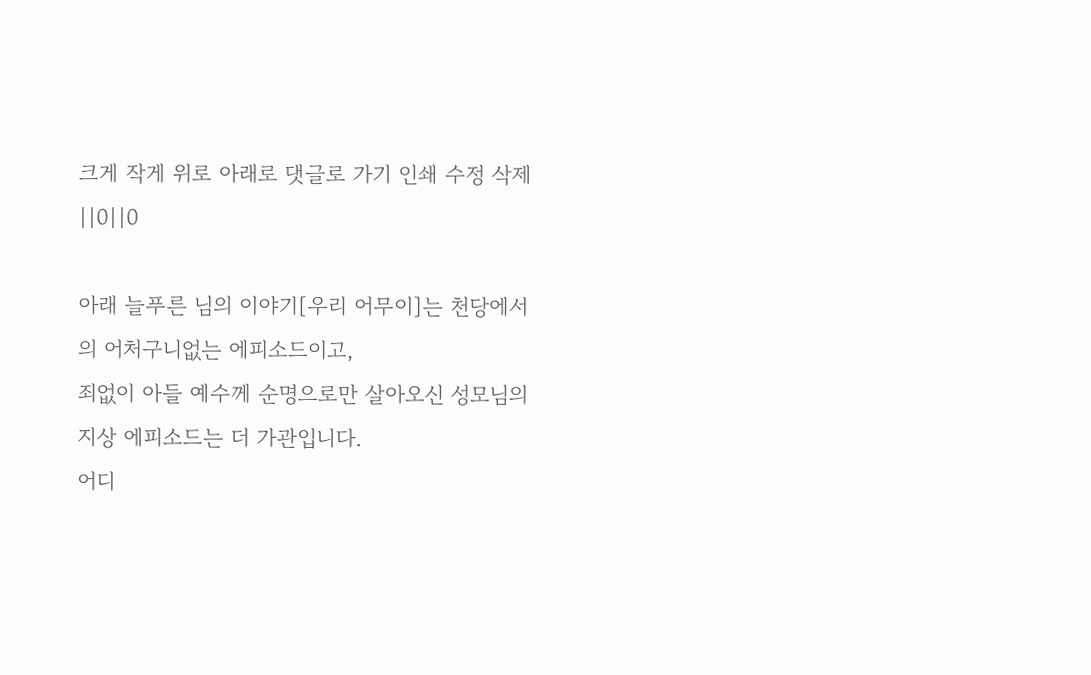크게 작게 위로 아래로 댓글로 가기 인쇄 수정 삭제
||0||0

아래 늘푸른 님의 이야기[우리 어무이]는 천당에서의 어처구니없는 에피소드이고,
죄없이 아들 예수께 순명으로만 살아오신 성모님의 지상 에피소드는 더 가관입니다.
어디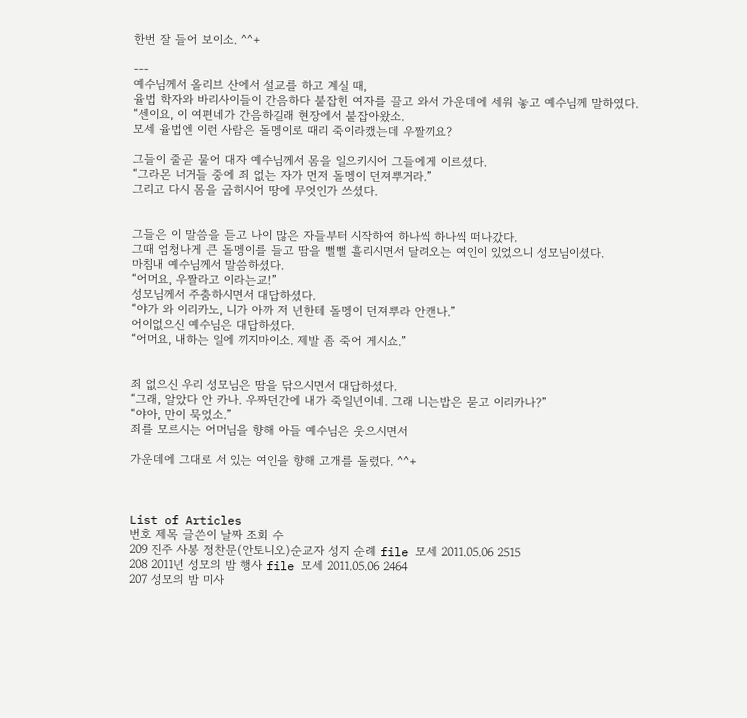한번 잘 들어 보이소. ^^+

---
예수님께서 올리브 산에서 설교를 하고 계실 때,
율법 학자와 바리사이들이 간음하다 붙잡힌 여자를 끌고 와서 가운데에 세워 놓고 예수님께 말하였다.
“센이요, 이 여편네가 간음하길래 현장에서 붙잡아왔소.
모세 율법엔 이런 사람은 돌멩이로 때리 죽이라캤는데 우짤끼요?

그들이 줄곧 물어 대자 예수님께서 몸을 일으키시어 그들에게 이르셨다.
“그라몬 너거들 중에 죄 없는 자가 먼저 돌멩이 던져뿌거라.”
그리고 다시 몸을 굽히시어 땅에 무엇인가 쓰셨다.


그들은 이 말씀을 듣고 나이 많은 자들부터 시작하여 하나씩 하나씩 떠나갔다.
그때 엄청나게 큰 돌멩이를 들고 땀을 뻘뻘 흘리시면서 달려오는 여인이 있었으니 성모님이셨다.
마침내 예수님께서 말씀하셨다.
“어머요, 우짤라고 이라는교!”
성모님께서 주춤하시면서 대답하셨다.
“야가 와 이리카노, 니가 아까 저 년한테 돌멩이 던져뿌라 안캔나.”
어이없으신 예수님은 대답하셨다.
“어머요, 내하는 일에 끼지마이소. 제발 좀 죽어 게시쇼.”


죄 없으신 우리 성모님은 땀을 닦으시면서 대답하셨다.
“그래, 알았다 안 카나. 우짜던간에 내가 죽일년이네. 그래 니는밥은 묻고 이리카나?”
“야아, 만이 묵었소.”
죄를 모르시는 어머님을 향해 아들 예수님은 웃으시면서

가운데에 그대로 서 있는 여인을 향해 고개를 돌렸다. ^^+



List of Articles
번호 제목 글쓴이 날짜 조회 수
209 진주 사봉 정찬문(안토니오)순교자 성지 순례 file 모세 2011.05.06 2515
208 2011년 성모의 밤 행사 file 모세 2011.05.06 2464
207 성모의 밤 미사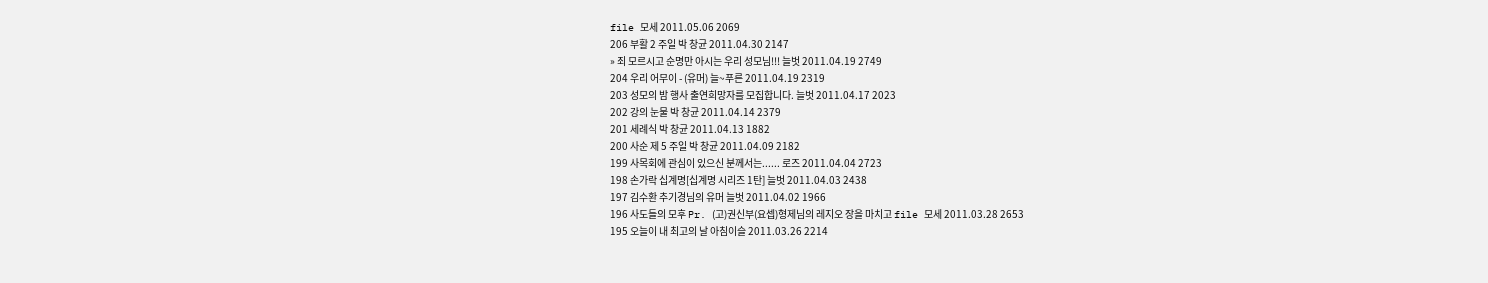file 모세 2011.05.06 2069
206 부활 2 주일 박 창균 2011.04.30 2147
» 죄 모르시고 순명만 아시는 우리 성모님!!! 늘벗 2011.04.19 2749
204 우리 어무이 - (유머) 늘~푸른 2011.04.19 2319
203 성모의 밤 행사 출연희망자를 모집합니다. 늘벗 2011.04.17 2023
202 강의 눈물 박 창균 2011.04.14 2379
201 세례식 박 창균 2011.04.13 1882
200 사순 제 5 주일 박 창균 2011.04.09 2182
199 사목회에 관심이 있으신 분께서는...... 로즈 2011.04.04 2723
198 손가락 십계명[십계명 시리즈 1탄] 늘벗 2011.04.03 2438
197 김수환 추기경님의 유머 늘벗 2011.04.02 1966
196 사도들의 모후 Pr. (고)권신부(요셉)형제님의 레지오 장을 마치고 file 모세 2011.03.28 2653
195 오늘이 내 최고의 날 아침이슬 2011.03.26 2214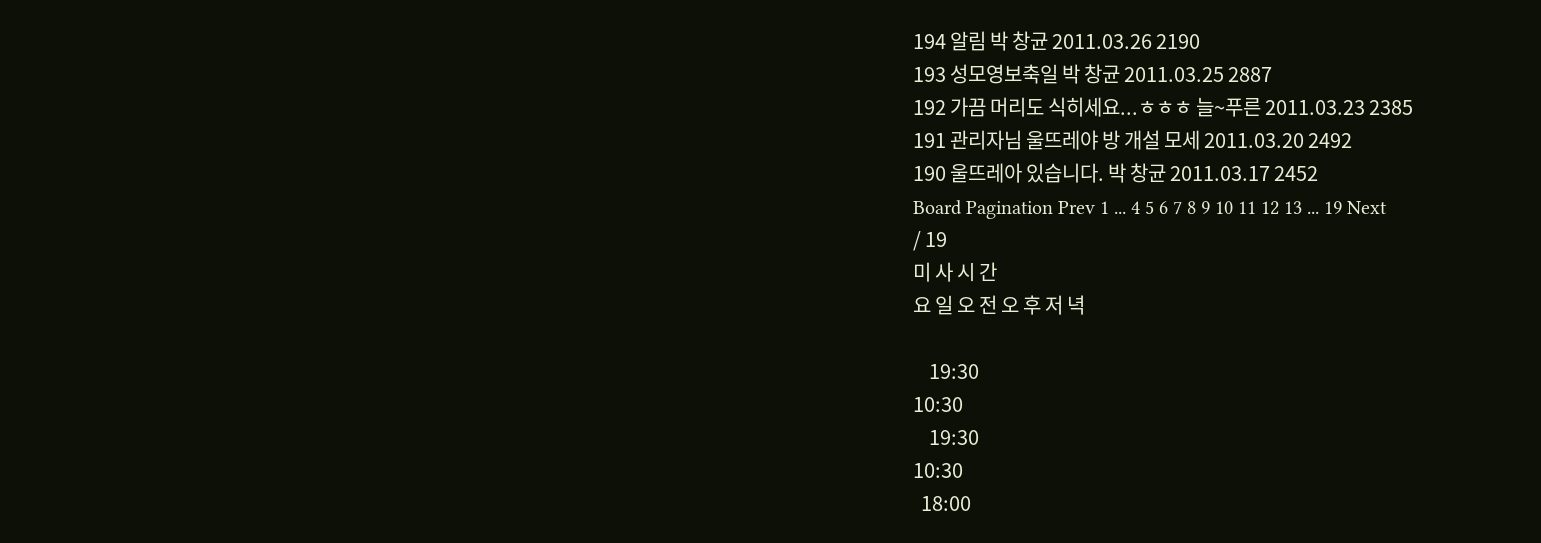194 알림 박 창균 2011.03.26 2190
193 성모영보축일 박 창균 2011.03.25 2887
192 가끔 머리도 식히세요...ㅎㅎㅎ 늘~푸른 2011.03.23 2385
191 관리자님 울뜨레야 방 개설 모세 2011.03.20 2492
190 울뜨레아 있습니다. 박 창균 2011.03.17 2452
Board Pagination Prev 1 ... 4 5 6 7 8 9 10 11 12 13 ... 19 Next
/ 19
미 사 시 간
요 일 오 전 오 후 저 녁

    19:30
10:30
    19:30
10:30
  18:00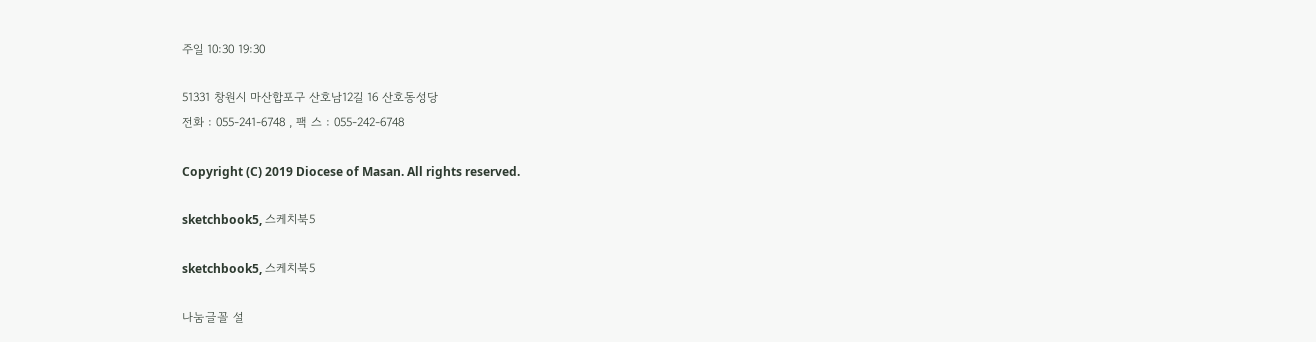주일 10:30 19:30

51331 창원시 마산합포구 산호남12길 16 산호동성당
전화 : 055-241-6748 , 팩 스 : 055-242-6748

Copyright (C) 2019 Diocese of Masan. All rights reserved.

sketchbook5, 스케치북5

sketchbook5, 스케치북5

나눔글꼴 설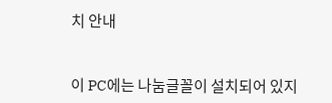치 안내


이 PC에는 나눔글꼴이 설치되어 있지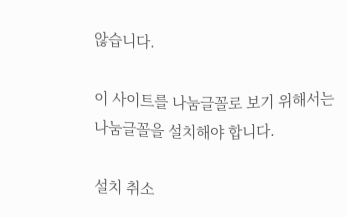않습니다.

이 사이트를 나눔글꼴로 보기 위해서는
나눔글꼴을 설치해야 합니다.

설치 취소